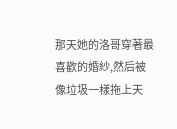那天她的洛哥穿著最喜歡的婚紗,然后被像垃圾一樣拖上天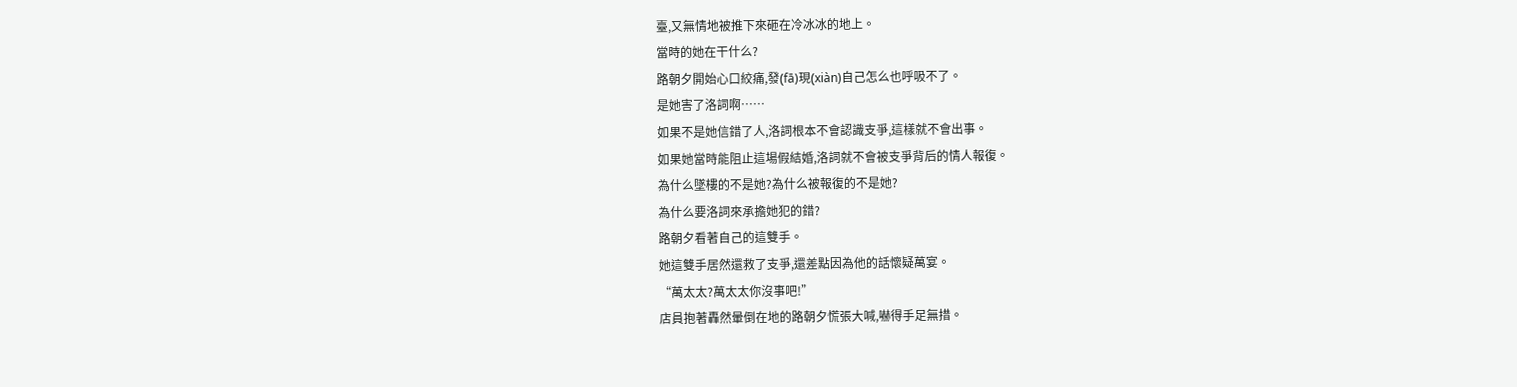臺,又無情地被推下來砸在冷冰冰的地上。
當時的她在干什么?
路朝夕開始心口絞痛,發(fā)現(xiàn)自己怎么也呼吸不了。
是她害了洛詞啊……
如果不是她信錯了人,洛詞根本不會認識支爭,這樣就不會出事。
如果她當時能阻止這場假結婚,洛詞就不會被支爭背后的情人報復。
為什么墜樓的不是她?為什么被報復的不是她?
為什么要洛詞來承擔她犯的錯?
路朝夕看著自己的這雙手。
她這雙手居然還救了支爭,還差點因為他的話懷疑萬宴。
“萬太太?萬太太你沒事吧!”
店員抱著轟然暈倒在地的路朝夕慌張大喊,嚇得手足無措。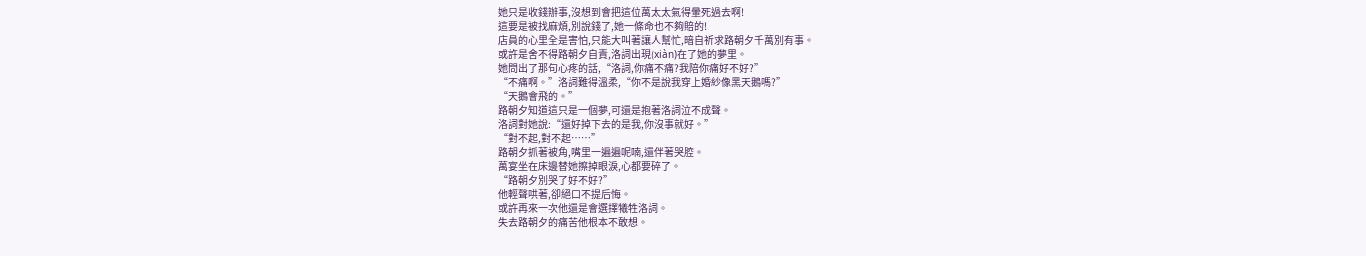她只是收錢辦事,沒想到會把這位萬太太氣得暈死過去啊!
這要是被找麻煩,別說錢了,她一條命也不夠賠的!
店員的心里全是害怕,只能大叫著讓人幫忙,暗自祈求路朝夕千萬別有事。
或許是舍不得路朝夕自責,洛詞出現(xiàn)在了她的夢里。
她問出了那句心疼的話,“洛詞,你痛不痛?我陪你痛好不好?”
“不痛啊。”洛詞難得溫柔,“你不是說我穿上婚紗像黑天鵝嗎?”
“天鵝會飛的。”
路朝夕知道這只是一個夢,可還是抱著洛詞泣不成聲。
洛詞對她說:“還好掉下去的是我,你沒事就好。”
“對不起,對不起……”
路朝夕抓著被角,嘴里一遍遍呢喃,還伴著哭腔。
萬宴坐在床邊替她擦掉眼淚,心都要碎了。
“路朝夕別哭了好不好?”
他輕聲哄著,卻絕口不提后悔。
或許再來一次他還是會選擇犧牲洛詞。
失去路朝夕的痛苦他根本不敢想。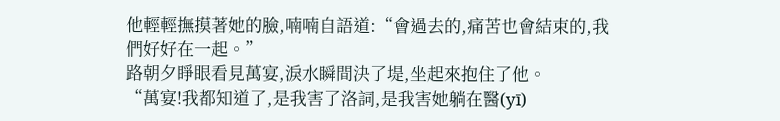他輕輕撫摸著她的臉,喃喃自語道:“會過去的,痛苦也會結束的,我們好好在一起。”
路朝夕睜眼看見萬宴,淚水瞬間決了堤,坐起來抱住了他。
“萬宴!我都知道了,是我害了洛詞,是我害她躺在醫(yī)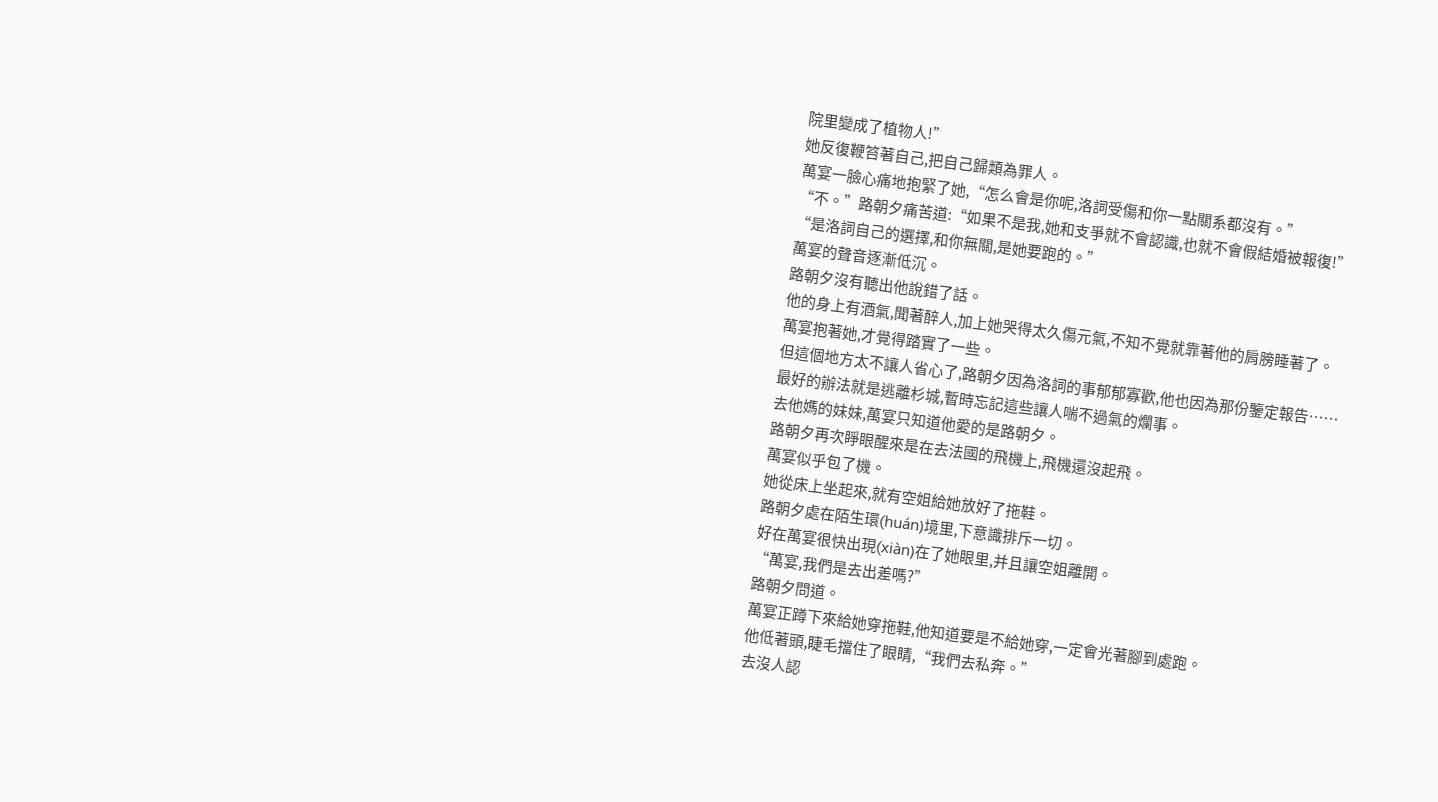院里變成了植物人!”
她反復鞭笞著自己,把自己歸類為罪人。
萬宴一臉心痛地抱緊了她,“怎么會是你呢,洛詞受傷和你一點關系都沒有。”
“不。”路朝夕痛苦道:“如果不是我,她和支爭就不會認識,也就不會假結婚被報復!”
“是洛詞自己的選擇,和你無關,是她要跑的。”
萬宴的聲音逐漸低沉。
路朝夕沒有聽出他說錯了話。
他的身上有酒氣,聞著醉人,加上她哭得太久傷元氣,不知不覺就靠著他的肩膀睡著了。
萬宴抱著她,才覺得踏實了一些。
但這個地方太不讓人省心了,路朝夕因為洛詞的事郁郁寡歡,他也因為那份鑒定報告……
最好的辦法就是逃離杉城,暫時忘記這些讓人喘不過氣的爛事。
去他媽的妹妹,萬宴只知道他愛的是路朝夕。
路朝夕再次睜眼醒來是在去法國的飛機上,飛機還沒起飛。
萬宴似乎包了機。
她從床上坐起來,就有空姐給她放好了拖鞋。
路朝夕處在陌生環(huán)境里,下意識排斥一切。
好在萬宴很快出現(xiàn)在了她眼里,并且讓空姐離開。
“萬宴,我們是去出差嗎?”
路朝夕問道。
萬宴正蹲下來給她穿拖鞋,他知道要是不給她穿,一定會光著腳到處跑。
他低著頭,睫毛擋住了眼睛,“我們去私奔。”
去沒人認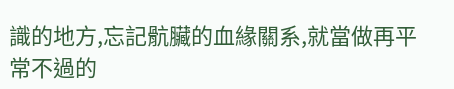識的地方,忘記骯臟的血緣關系,就當做再平常不過的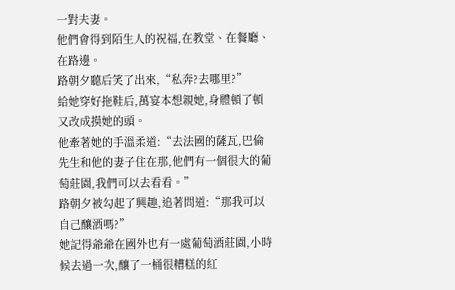一對夫妻。
他們會得到陌生人的祝福,在教堂、在餐廳、在路邊。
路朝夕聽后笑了出來,“私奔?去哪里?”
給她穿好拖鞋后,萬宴本想親她,身體頓了頓又改成摸她的頭。
他牽著她的手溫柔道:“去法國的薩瓦,巴倫先生和他的妻子住在那,他們有一個很大的葡萄莊園,我們可以去看看。”
路朝夕被勾起了興趣,追著問道:“那我可以自己釀酒嗎?”
她記得爺爺在國外也有一處葡萄酒莊園,小時候去過一次,釀了一桶很糟糕的紅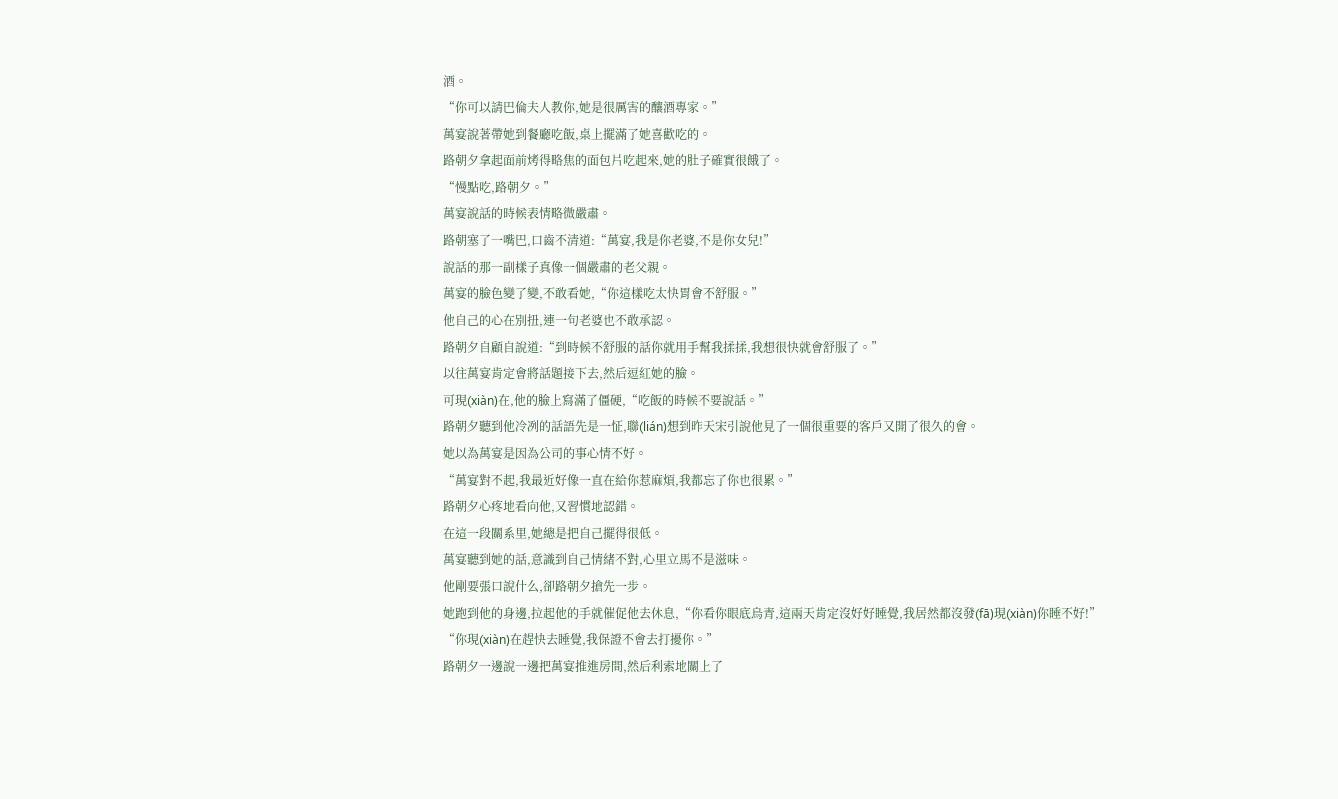酒。
“你可以請巴倫夫人教你,她是很厲害的釀酒專家。”
萬宴說著帶她到餐廳吃飯,桌上擺滿了她喜歡吃的。
路朝夕拿起面前烤得略焦的面包片吃起來,她的肚子確實很餓了。
“慢點吃,路朝夕。”
萬宴說話的時候表情略微嚴肅。
路朝塞了一嘴巴,口齒不清道:“萬宴,我是你老婆,不是你女兒!”
說話的那一副樣子真像一個嚴肅的老父親。
萬宴的臉色變了變,不敢看她,“你這樣吃太快胃會不舒服。”
他自己的心在別扭,連一句老婆也不敢承認。
路朝夕自顧自說道:“到時候不舒服的話你就用手幫我揉揉,我想很快就會舒服了。”
以往萬宴肯定會將話題接下去,然后逗紅她的臉。
可現(xiàn)在,他的臉上寫滿了僵硬,“吃飯的時候不要說話。”
路朝夕聽到他冷冽的話語先是一怔,聯(lián)想到昨天宋引說他見了一個很重要的客戶又開了很久的會。
她以為萬宴是因為公司的事心情不好。
“萬宴對不起,我最近好像一直在給你惹麻煩,我都忘了你也很累。”
路朝夕心疼地看向他,又習慣地認錯。
在這一段關系里,她總是把自己擺得很低。
萬宴聽到她的話,意識到自己情緒不對,心里立馬不是滋味。
他剛要張口說什么,卻路朝夕搶先一步。
她跑到他的身邊,拉起他的手就催促他去休息,“你看你眼底烏青,這兩天肯定沒好好睡覺,我居然都沒發(fā)現(xiàn)你睡不好!”
“你現(xiàn)在趕快去睡覺,我保證不會去打擾你。”
路朝夕一邊說一邊把萬宴推進房間,然后利索地關上了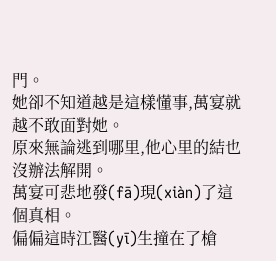門。
她卻不知道越是這樣懂事,萬宴就越不敢面對她。
原來無論逃到哪里,他心里的結也沒辦法解開。
萬宴可悲地發(fā)現(xiàn)了這個真相。
偏偏這時江醫(yī)生撞在了槍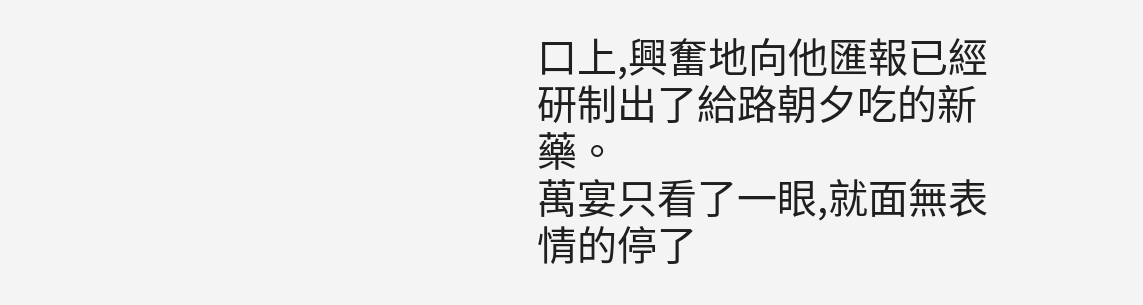口上,興奮地向他匯報已經研制出了給路朝夕吃的新藥。
萬宴只看了一眼,就面無表情的停了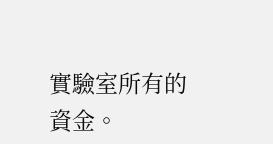實驗室所有的資金。